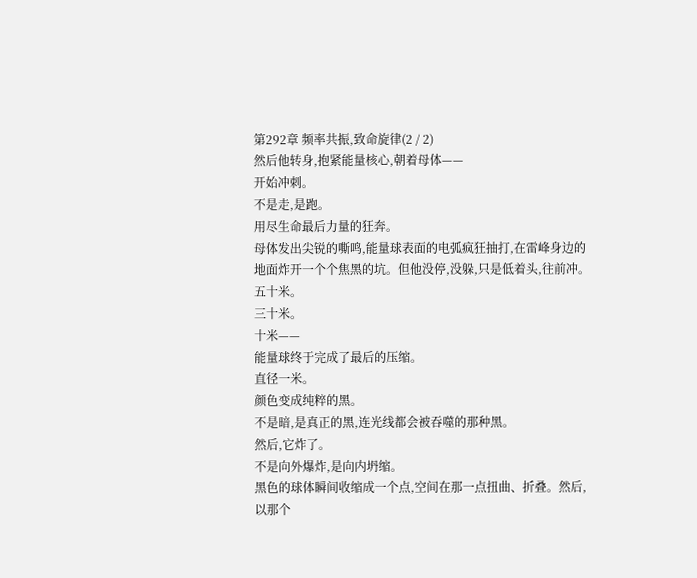第292章 频率共振,致命旋律(2 / 2)
然后他转身,抱紧能量核心,朝着母体——
开始冲刺。
不是走,是跑。
用尽生命最后力量的狂奔。
母体发出尖锐的嘶鸣,能量球表面的电弧疯狂抽打,在雷峰身边的地面炸开一个个焦黑的坑。但他没停,没躲,只是低着头,往前冲。
五十米。
三十米。
十米——
能量球终于完成了最后的压缩。
直径一米。
颜色变成纯粹的黑。
不是暗,是真正的黑,连光线都会被吞噬的那种黑。
然后,它炸了。
不是向外爆炸,是向内坍缩。
黑色的球体瞬间收缩成一个点,空间在那一点扭曲、折叠。然后,以那个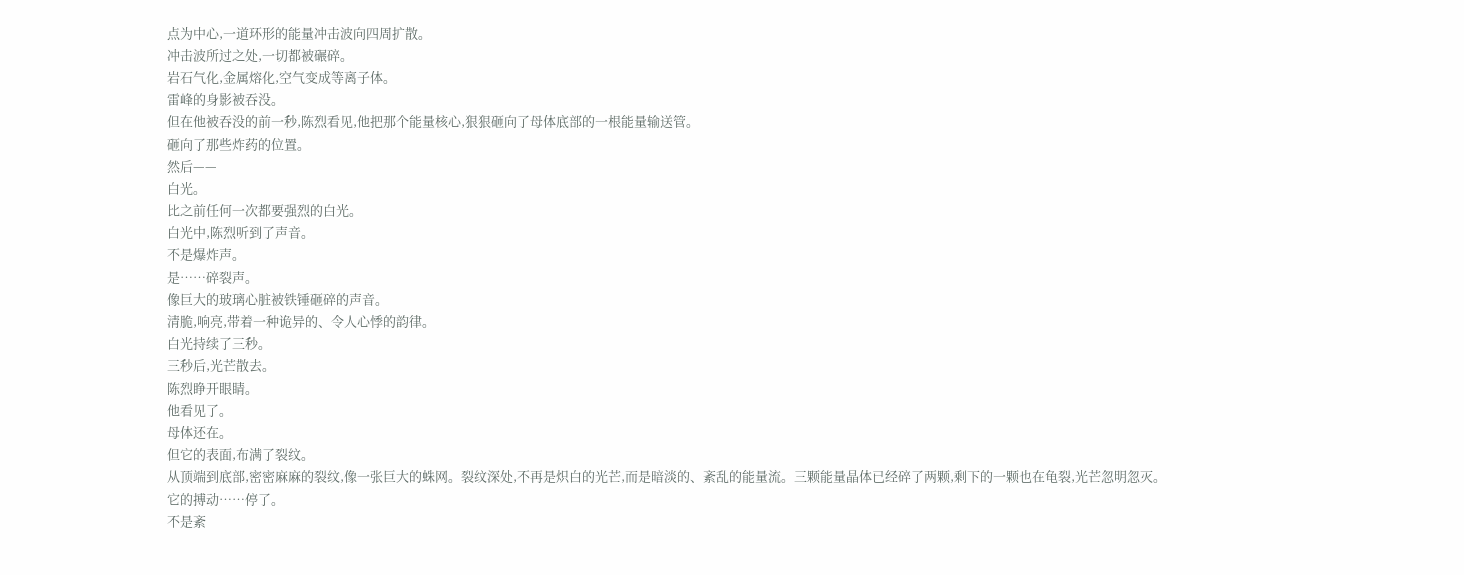点为中心,一道环形的能量冲击波向四周扩散。
冲击波所过之处,一切都被碾碎。
岩石气化,金属熔化,空气变成等离子体。
雷峰的身影被吞没。
但在他被吞没的前一秒,陈烈看见,他把那个能量核心,狠狠砸向了母体底部的一根能量输送管。
砸向了那些炸药的位置。
然后——
白光。
比之前任何一次都要强烈的白光。
白光中,陈烈听到了声音。
不是爆炸声。
是……碎裂声。
像巨大的玻璃心脏被铁锤砸碎的声音。
清脆,响亮,带着一种诡异的、令人心悸的韵律。
白光持续了三秒。
三秒后,光芒散去。
陈烈睁开眼睛。
他看见了。
母体还在。
但它的表面,布满了裂纹。
从顶端到底部,密密麻麻的裂纹,像一张巨大的蛛网。裂纹深处,不再是炽白的光芒,而是暗淡的、紊乱的能量流。三颗能量晶体已经碎了两颗,剩下的一颗也在龟裂,光芒忽明忽灭。
它的搏动……停了。
不是紊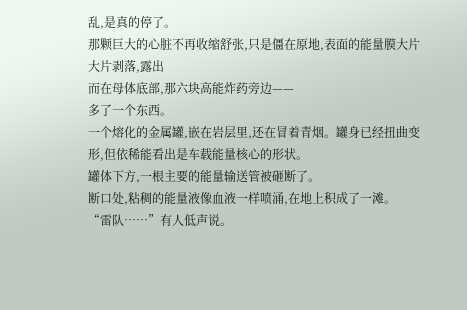乱,是真的停了。
那颗巨大的心脏不再收缩舒张,只是僵在原地,表面的能量膜大片大片剥落,露出
而在母体底部,那六块高能炸药旁边——
多了一个东西。
一个熔化的金属罐,嵌在岩层里,还在冒着青烟。罐身已经扭曲变形,但依稀能看出是车载能量核心的形状。
罐体下方,一根主要的能量输送管被砸断了。
断口处,粘稠的能量液像血液一样喷涌,在地上积成了一滩。
“雷队……”有人低声说。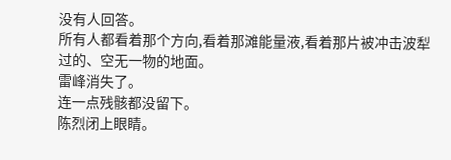没有人回答。
所有人都看着那个方向,看着那滩能量液,看着那片被冲击波犁过的、空无一物的地面。
雷峰消失了。
连一点残骸都没留下。
陈烈闭上眼睛。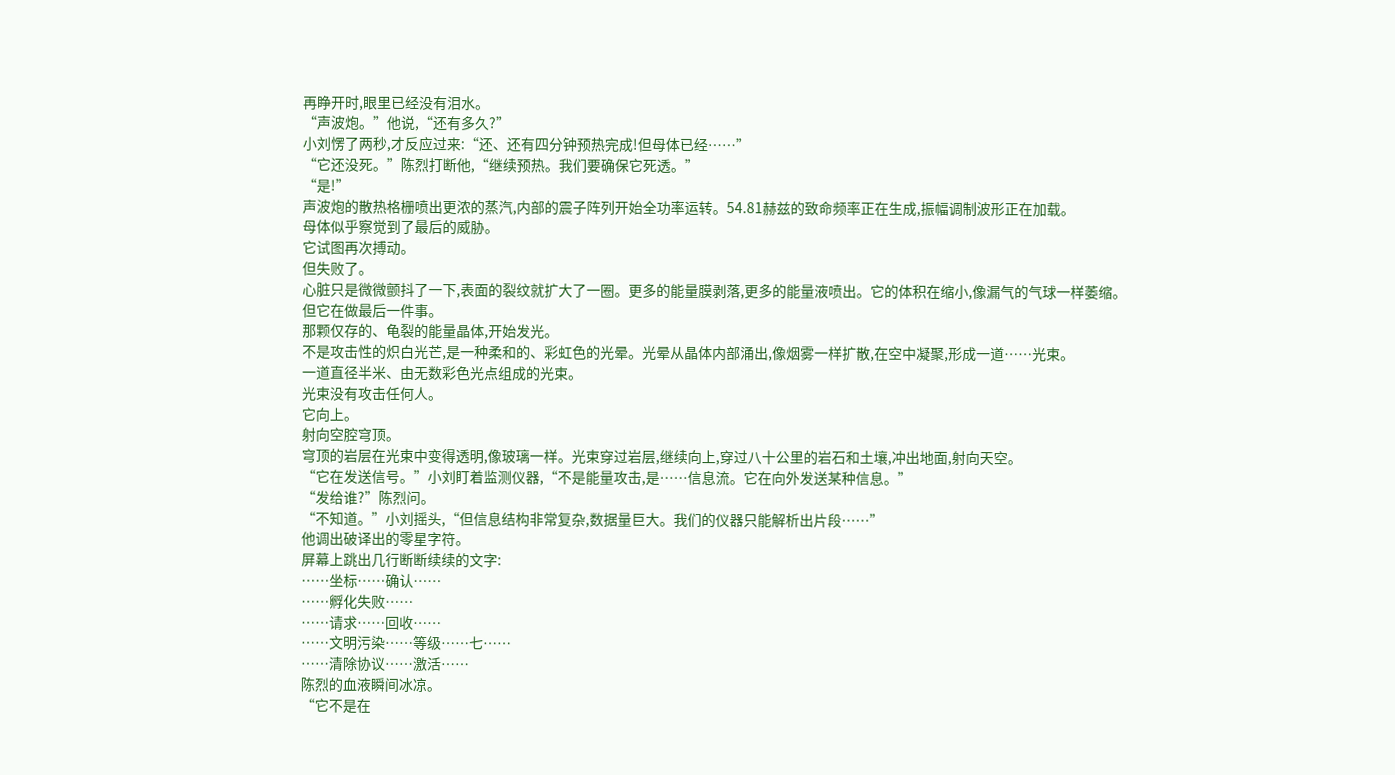再睁开时,眼里已经没有泪水。
“声波炮。”他说,“还有多久?”
小刘愣了两秒,才反应过来:“还、还有四分钟预热完成!但母体已经……”
“它还没死。”陈烈打断他,“继续预热。我们要确保它死透。”
“是!”
声波炮的散热格栅喷出更浓的蒸汽,内部的震子阵列开始全功率运转。54.81赫兹的致命频率正在生成,振幅调制波形正在加载。
母体似乎察觉到了最后的威胁。
它试图再次搏动。
但失败了。
心脏只是微微颤抖了一下,表面的裂纹就扩大了一圈。更多的能量膜剥落,更多的能量液喷出。它的体积在缩小,像漏气的气球一样萎缩。
但它在做最后一件事。
那颗仅存的、龟裂的能量晶体,开始发光。
不是攻击性的炽白光芒,是一种柔和的、彩虹色的光晕。光晕从晶体内部涌出,像烟雾一样扩散,在空中凝聚,形成一道……光束。
一道直径半米、由无数彩色光点组成的光束。
光束没有攻击任何人。
它向上。
射向空腔穹顶。
穹顶的岩层在光束中变得透明,像玻璃一样。光束穿过岩层,继续向上,穿过八十公里的岩石和土壤,冲出地面,射向天空。
“它在发送信号。”小刘盯着监测仪器,“不是能量攻击,是……信息流。它在向外发送某种信息。”
“发给谁?”陈烈问。
“不知道。”小刘摇头,“但信息结构非常复杂,数据量巨大。我们的仪器只能解析出片段……”
他调出破译出的零星字符。
屏幕上跳出几行断断续续的文字:
……坐标……确认……
……孵化失败……
……请求……回收……
……文明污染……等级……七……
……清除协议……激活……
陈烈的血液瞬间冰凉。
“它不是在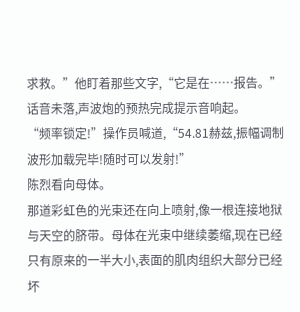求救。”他盯着那些文字,“它是在……报告。”
话音未落,声波炮的预热完成提示音响起。
“频率锁定!”操作员喊道,“54.81赫兹,振幅调制波形加载完毕!随时可以发射!”
陈烈看向母体。
那道彩虹色的光束还在向上喷射,像一根连接地狱与天空的脐带。母体在光束中继续萎缩,现在已经只有原来的一半大小,表面的肌肉组织大部分已经坏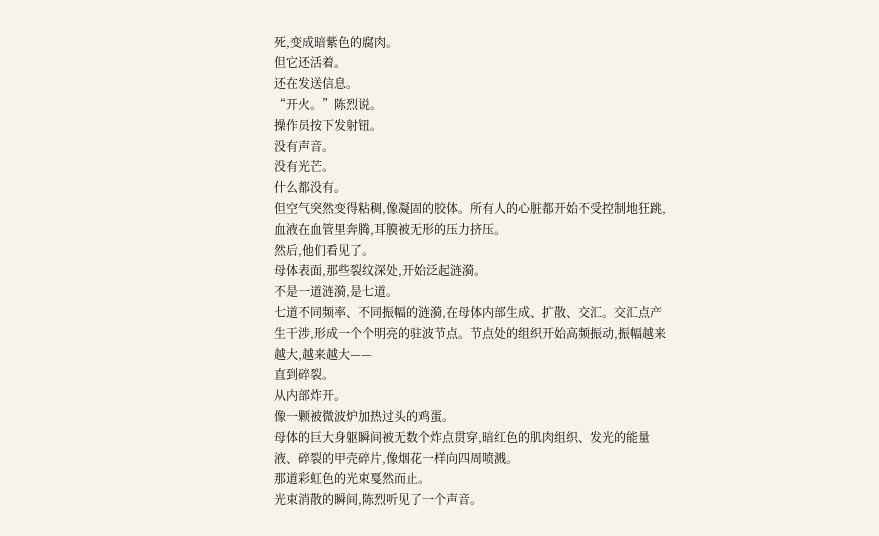死,变成暗紫色的腐肉。
但它还活着。
还在发送信息。
“开火。”陈烈说。
操作员按下发射钮。
没有声音。
没有光芒。
什么都没有。
但空气突然变得粘稠,像凝固的胶体。所有人的心脏都开始不受控制地狂跳,血液在血管里奔腾,耳膜被无形的压力挤压。
然后,他们看见了。
母体表面,那些裂纹深处,开始泛起涟漪。
不是一道涟漪,是七道。
七道不同频率、不同振幅的涟漪,在母体内部生成、扩散、交汇。交汇点产生干涉,形成一个个明亮的驻波节点。节点处的组织开始高频振动,振幅越来越大,越来越大——
直到碎裂。
从内部炸开。
像一颗被微波炉加热过头的鸡蛋。
母体的巨大身躯瞬间被无数个炸点贯穿,暗红色的肌肉组织、发光的能量液、碎裂的甲壳碎片,像烟花一样向四周喷溅。
那道彩虹色的光束戛然而止。
光束消散的瞬间,陈烈听见了一个声音。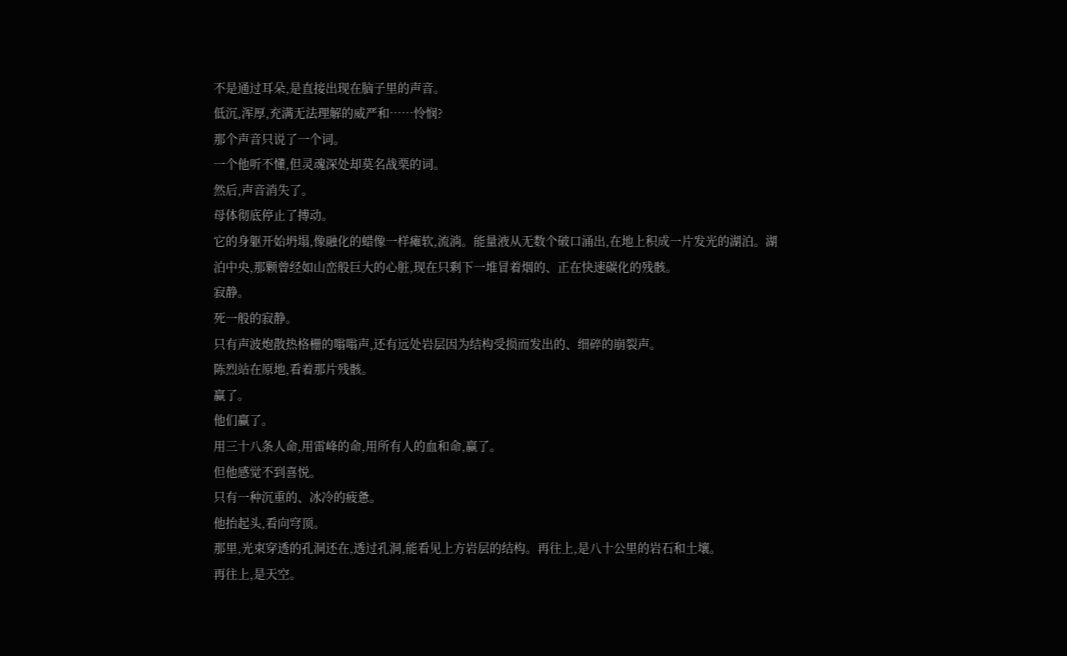不是通过耳朵,是直接出现在脑子里的声音。
低沉,浑厚,充满无法理解的威严和……怜悯?
那个声音只说了一个词。
一个他听不懂,但灵魂深处却莫名战栗的词。
然后,声音消失了。
母体彻底停止了搏动。
它的身躯开始坍塌,像融化的蜡像一样瘫软,流淌。能量液从无数个破口涌出,在地上积成一片发光的湖泊。湖泊中央,那颗曾经如山峦般巨大的心脏,现在只剩下一堆冒着烟的、正在快速碳化的残骸。
寂静。
死一般的寂静。
只有声波炮散热格栅的嗡嗡声,还有远处岩层因为结构受损而发出的、细碎的崩裂声。
陈烈站在原地,看着那片残骸。
赢了。
他们赢了。
用三十八条人命,用雷峰的命,用所有人的血和命,赢了。
但他感觉不到喜悦。
只有一种沉重的、冰冷的疲惫。
他抬起头,看向穹顶。
那里,光束穿透的孔洞还在,透过孔洞,能看见上方岩层的结构。再往上,是八十公里的岩石和土壤。
再往上,是天空。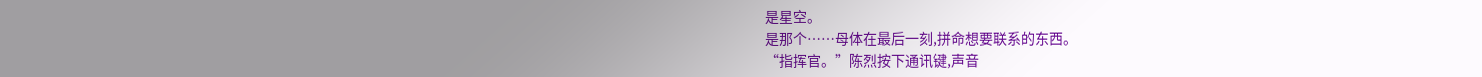是星空。
是那个……母体在最后一刻,拼命想要联系的东西。
“指挥官。”陈烈按下通讯键,声音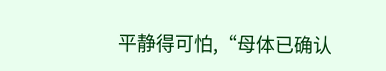平静得可怕,“母体已确认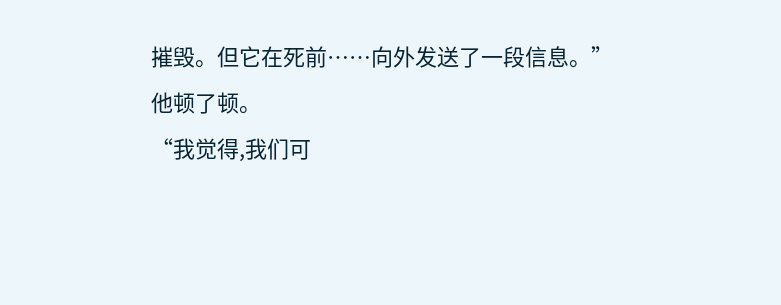摧毁。但它在死前……向外发送了一段信息。”
他顿了顿。
“我觉得,我们可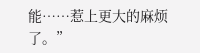能……惹上更大的麻烦了。”